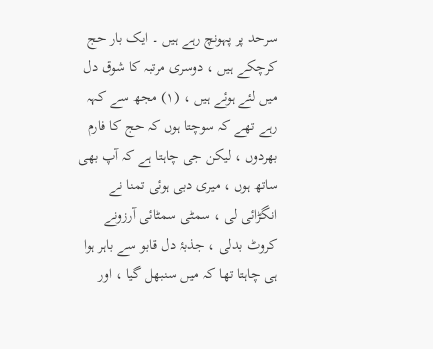سرحد پر پہونچ رہے ہیں ۔ ایک بار حج کرچکے ہیں ، دوسری مرتبہ کا شوق دل میں لئے ہوئے ہیں ، (۱) مجھ سے کہہ رہے تھے کہ سوچتا ہوں کہ حج کا فارم بھردوں ، لیکن جی چاہتا ہے کہ آپ بھی ساتھ ہوں ، میری دبی ہوئی تمنا نے انگڑائی لی ، سمٹی سمٹائی آرزونے کروٹ بدلی ، جذبۂ دل قابو سے باہر ہوا ہی چاہتا تھا کہ میں سنبھل گیا ، اور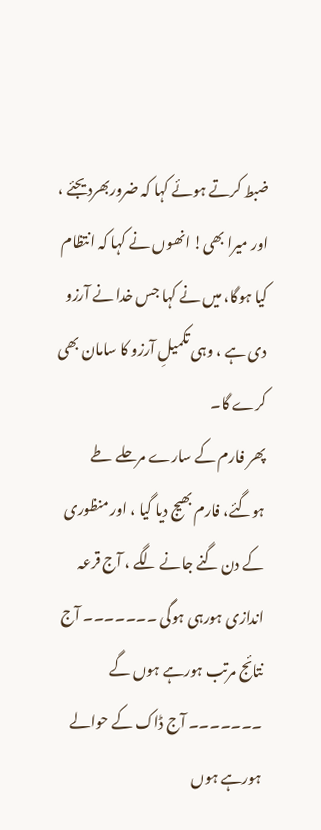ضبط کرتے ہوئے کہا کہ ضروربھردیجئے ، اور میرا بھی! انھوں نے کہا کہ انتظام کیا ہوگا، میں نے کہا جس خدا نے آرزو دی ہے ، وہی تکمیلِ آرزو کا سامان بھی کرے گا۔
پھر فارم کے سارے مرحلے طے ہوگئے، فارم بھیج دیا گیا ، اور منظوری کے دن گنے جانے لگے ، آج قرعہ اندازی ہورہی ہوگی ۔۔۔۔۔۔۔ آج نتائج مرتب ہورہے ہوں گے ۔۔۔۔۔۔۔ آج ڈاک کے حوالے ہورہے ہوں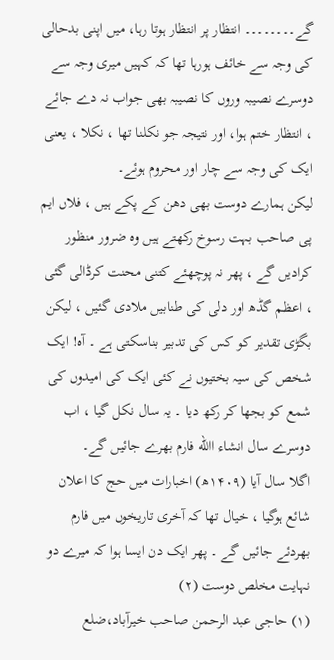گے۔۔۔۔۔۔۔۔ انتظار پر انتظار ہوتا رہا، میں اپنی بدحالی کی وجہ سے خائف ہورہا تھا کہ کہیں میری وجہ سے دوسرے نصیبہ وروں کا نصیبہ بھی جواب نہ دے جائے ، انتظار ختم ہوا، اور نتیجہ جو نکلنا تھا ، نکلا ، یعنی ایک کی وجہ سے چار اور محروم ہوئے۔
لیکن ہمارے دوست بھی دھن کے پکے ہیں ، فلاں ایم پی صاحب بہت رسوخ رکھتے ہیں وہ ضرور منظور کرادیں گے ، پھر نہ پوچھئے کتنی محنت کرڈالی گئی ، اعظم گڈھ اور دلی کی طنابیں ملادی گئیں ، لیکن بگڑی تقدیر کو کس کی تدبیر بناسکتی ہے ۔ آہ! ایک شخص کی سیہ بختیوں نے کئی ایک کی امیدوں کی شمع کو بجھا کر رکھ دیا ۔ یہ سال نکل گیا ، اب دوسرے سال انشاء االله فارم بھرے جائیں گے۔
اگلا سال آیا (۱۴۰۹ھ) اخبارات میں حج کا اعلان شائع ہوگیا ، خیال تھا کہ آخری تاریخوں میں فارم بھردئے جائیں گے ۔ پھر ایک دن ایسا ہوا کہ میرے دو نہایت مخلص دوست (۲)
(۱) حاجی عبد الرحمن صاحب خیرآباد،ضلع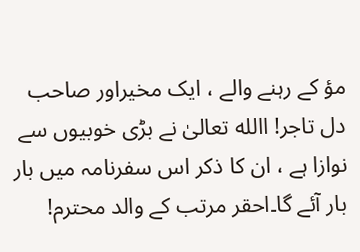مؤ کے رہنے والے ، ایک مخیراور صاحب دل تاجر! االله تعالیٰ نے بڑی خوبیوں سے نوازا ہے ، ان کا ذکر اس سفرنامہ میں بار بار آئے گا۔احقر مرتب کے والد محترم!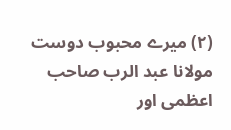(۲) میرے محبوب دوست مولانا عبد الرب صاحب اعظمی اور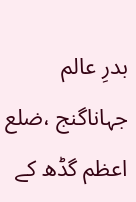بدرِ عالم جہاناگنج ،ضلع اعظم گڈھ کے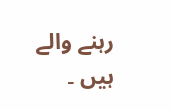رہنے والے ہیں ۔